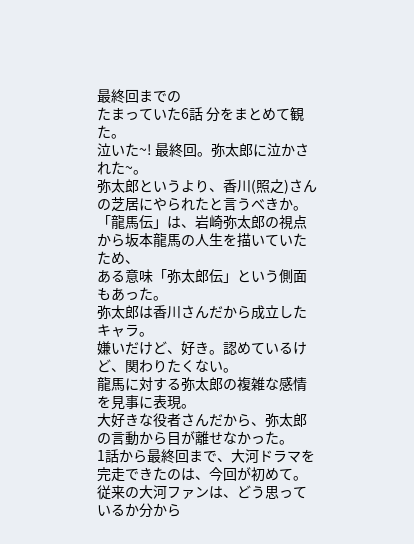最終回までの
たまっていた6話 分をまとめて観た。
泣いた~! 最終回。弥太郎に泣かされた~。
弥太郎というより、香川(照之)さんの芝居にやられたと言うべきか。
「龍馬伝」は、岩崎弥太郎の視点から坂本龍馬の人生を描いていたため、
ある意味「弥太郎伝」という側面もあった。
弥太郎は香川さんだから成立したキャラ。
嫌いだけど、好き。認めているけど、関わりたくない。
龍馬に対する弥太郎の複雑な感情を見事に表現。
大好きな役者さんだから、弥太郎の言動から目が離せなかった。
1話から最終回まで、大河ドラマを完走できたのは、今回が初めて。
従来の大河ファンは、どう思っているか分から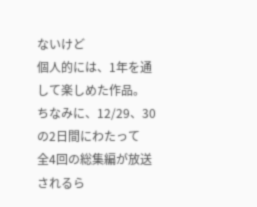ないけど
個人的には、1年を通して楽しめた作品。
ちなみに、12/29、30の2日間にわたって
全4回の総集編が放送されるら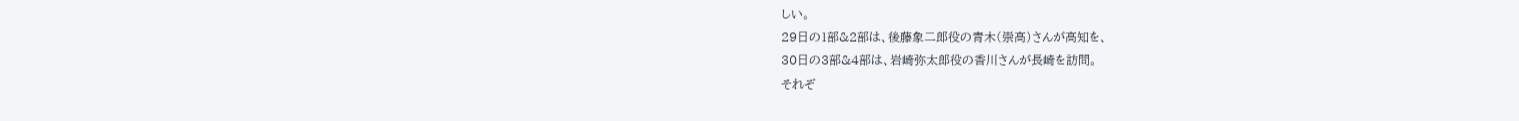しい。
29日の1部&2部は、後藤象二郎役の青木(崇高)さんが高知を、
30日の3部&4部は、岩崎弥太郎役の香川さんが長崎を訪問。
それぞ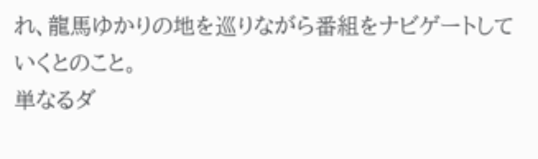れ、龍馬ゆかりの地を巡りながら番組をナビゲートしていくとのこと。
単なるダ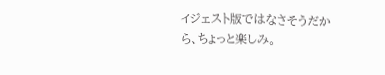イジェスト版ではなさそうだから、ちょっと楽しみ。